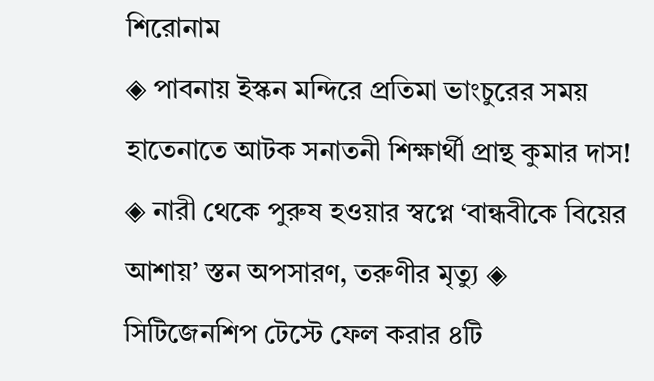শিরোনাম
◈ পাবনায় ইস্কন মন্দিরে প্রতিমা ভাংচুরের সময় হাতেনাতে আটক সনাতনী শিক্ষার্থী প্রান্থ কুমার দাস! ◈ নারী থেকে পুরুষ হওয়ার স্বপ্নে ‘বান্ধবীকে বিয়ের আশায়’ স্তন অপসারণ, তরুণীর মৃত্যু ◈ সিটিজেনশিপ টেস্টে ফেল করার ৪টি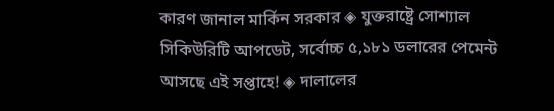কারণ জানাল মার্কিন সরকার ◈ যুক্তরাষ্ট্রে সোশ্যাল সিকিউরিটি আপডেট, সর্বোচ্চ ৫,১৮১ ডলারের পেমেন্ট আসছে এই সপ্তাহে! ◈ দালালের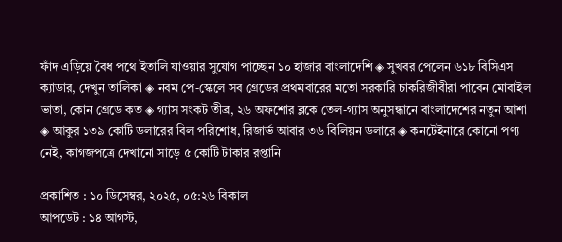ফাঁদ এড়িয়ে বৈধ পথে ইতালি যাওয়ার সুযোগ পাচ্ছেন ১০ হাজার বাংলাদেশি ◈ সুখবর পেলেন ৬১৮ বিসিএস ক্যাডার, দেখুন তালিকা ◈ নবম পে-স্কেলে সব গ্রেডের প্রথমবারের মতো সরকারি চাকরিজীবীরা পাবেন মোবাইল ভাতা, কোন গ্রেডে কত ◈ গ্যাস সংকট তীব্র, ২৬ অফশোর ব্লকে তেল-গ্যাস অনুসন্ধানে বাংলাদেশের নতুন আশা ◈ আকুর ১৩৯ কোটি ডলারের বিল পরিশোধ, রিজার্ভ আবার ৩৬ বিলিয়ন ডলারে ◈ কনটেইনারে কোনো পণ্য নেই, কাগজপত্রে দেখানো সাড়ে ৫ কোটি টাকার রপ্তানি

প্রকাশিত : ১০ ডিসেম্বর, ২০২৫, ০৫:২৬ বিকাল
আপডেট : ১৪ আগস্ট,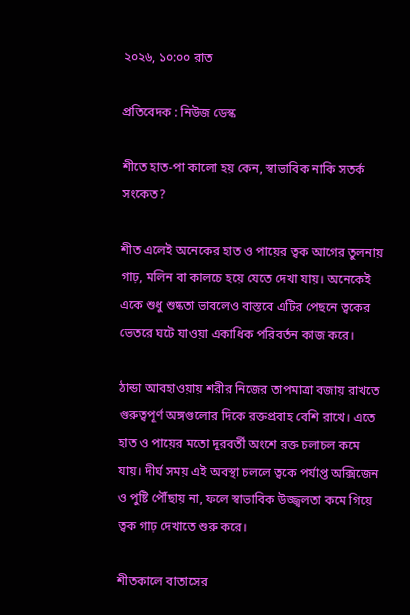২০২৬, ১০:০০ রাত

প্রতিবেদক : নিউজ ডেস্ক

শীতে হাত-পা কালো হয় কেন, স্বাভাবিক নাকি সতর্ক সংকেত?

শীত এলেই অনেকের হাত ও পায়ের ত্বক আগের তুলনায় গাঢ়, মলিন বা কালচে হয়ে যেতে দেখা যায়। অনেকেই একে শুধু শুষ্কতা ভাবলেও বাস্তবে এটির পেছনে ত্বকের ভেতরে ঘটে যাওয়া একাধিক পরিবর্তন কাজ করে।

ঠান্ডা আবহাওয়ায় শরীর নিজের তাপমাত্রা বজায় রাখতে গুরুত্বপূর্ণ অঙ্গগুলোর দিকে রক্তপ্রবাহ বেশি রাখে। এতে হাত ও পায়ের মতো দূরবর্তী অংশে রক্ত চলাচল কমে যায়। দীর্ঘ সময় এই অবস্থা চললে ত্বকে পর্যাপ্ত অক্সিজেন ও পুষ্টি পৌঁছায় না, ফলে স্বাভাবিক উজ্জ্বলতা কমে গিয়ে ত্বক গাঢ় দেখাতে শুরু করে।

শীতকালে বাতাসের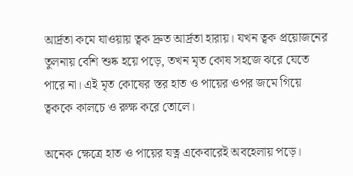আর্দ্রতা কমে যাওয়ায় ত্বক দ্রুত আর্দ্রতা হারায়। যখন ত্বক প্রয়োজনের তুলনায় বেশি শুষ্ক হয়ে পড়ে, তখন মৃত কোষ সহজে ঝরে যেতে পারে না। এই মৃত কোষের স্তর হাত ও পায়ের ওপর জমে গিয়ে ত্বককে কালচে ও রুক্ষ করে তোলে।

অনেক ক্ষেত্রে হাত ও পায়ের যত্ন একেবারেই অবহেলায় পড়ে।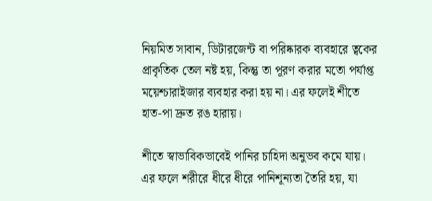নিয়মিত সাবান, ডিটারজেন্ট বা পরিষ্কারক ব্যবহারে ত্বকের প্রাকৃতিক তেল নষ্ট হয়, কিন্তু তা পূরণ করার মতো পর্যাপ্ত ময়েশ্চারাইজার ব্যবহার করা হয় না। এর ফলেই শীতে হাত-পা দ্রুত রঙ হারায়।

শীতে স্বাভাবিকভাবেই পানির চাহিদা অনুভব কমে যায়। এর ফলে শরীরে ধীরে ধীরে পানিশূন্যতা তৈরি হয়, যা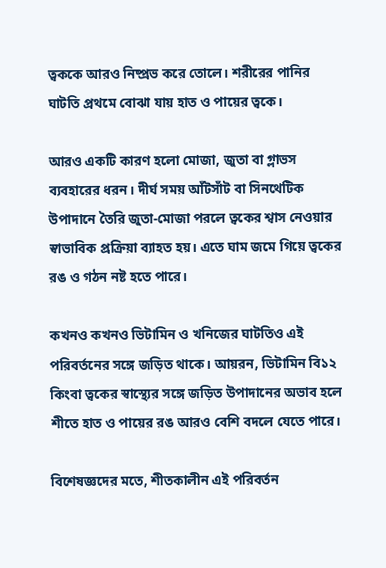ত্বককে আরও নিষ্প্রভ করে তোলে। শরীরের পানির ঘাটতি প্রথমে বোঝা যায় হাত ও পায়ের ত্বকে।

আরও একটি কারণ হলো মোজা, জুতা বা গ্লাভস ব্যবহারের ধরন। দীর্ঘ সময় আঁটসাঁট বা সিনথেটিক উপাদানে তৈরি জুতা-মোজা পরলে ত্বকের শ্বাস নেওয়ার স্বাভাবিক প্রক্রিয়া ব্যাহত হয়। এতে ঘাম জমে গিয়ে ত্বকের রঙ ও গঠন নষ্ট হতে পারে।

কখনও কখনও ভিটামিন ও খনিজের ঘাটতিও এই পরিবর্তনের সঙ্গে জড়িত থাকে। আয়রন, ভিটামিন বি১২ কিংবা ত্বকের স্বাস্থ্যের সঙ্গে জড়িত উপাদানের অভাব হলে শীতে হাত ও পায়ের রঙ আরও বেশি বদলে যেতে পারে।

বিশেষজ্ঞদের মতে, শীতকালীন এই পরিবর্তন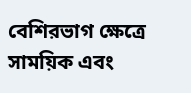বেশিরভাগ ক্ষেত্রে সাময়িক এবং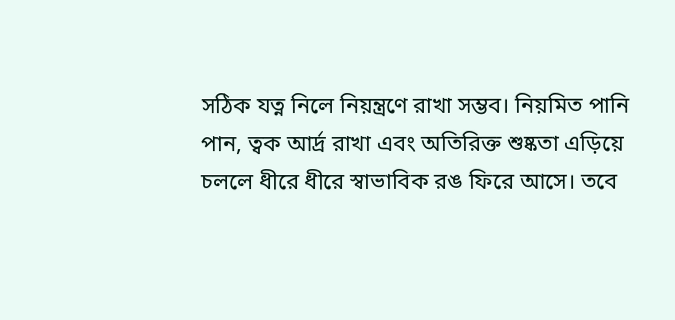সঠিক যত্ন নিলে নিয়ন্ত্রণে রাখা সম্ভব। নিয়মিত পানি পান, ত্বক আর্দ্র রাখা এবং অতিরিক্ত শুষ্কতা এড়িয়ে চললে ধীরে ধীরে স্বাভাবিক রঙ ফিরে আসে। তবে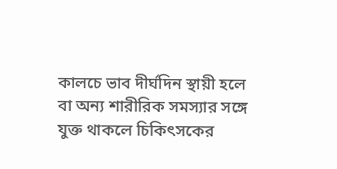কালচে ভাব দীর্ঘদিন স্থায়ী হলে বা অন্য শারীরিক সমস্যার সঙ্গে যুক্ত থাকলে চিকিৎসকের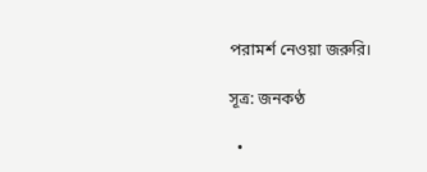পরামর্শ নেওয়া জরুরি।

সূত্র: জনকণ্ঠ

  •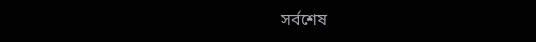সর্বশেষ